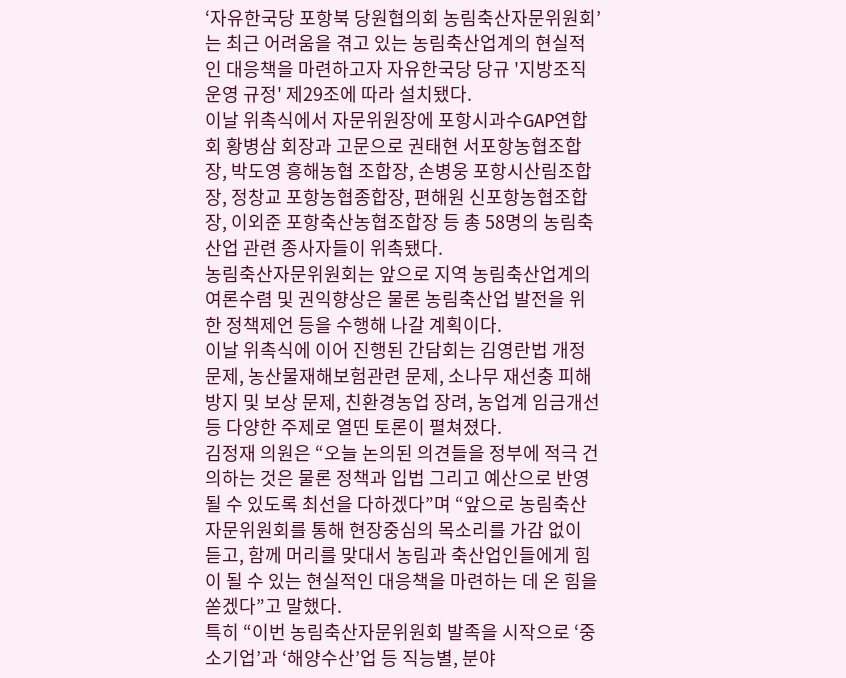‘자유한국당 포항북 당원협의회 농림축산자문위원회’는 최근 어려움을 겪고 있는 농림축산업계의 현실적인 대응책을 마련하고자 자유한국당 당규 '지방조직운영 규정' 제29조에 따라 설치됐다.
이날 위촉식에서 자문위원장에 포항시과수GAP연합회 황병삼 회장과 고문으로 권태현 서포항농협조합장, 박도영 흥해농협 조합장, 손병웅 포항시산림조합장, 정창교 포항농협종합장, 편해원 신포항농협조합장, 이외준 포항축산농협조합장 등 총 58명의 농림축산업 관련 종사자들이 위촉됐다.
농림축산자문위원회는 앞으로 지역 농림축산업계의 여론수렴 및 권익향상은 물론 농림축산업 발전을 위한 정책제언 등을 수행해 나갈 계획이다.
이날 위촉식에 이어 진행된 간담회는 김영란법 개정 문제, 농산물재해보험관련 문제, 소나무 재선충 피해 방지 및 보상 문제, 친환경농업 장려, 농업계 임금개선 등 다양한 주제로 열띤 토론이 펼쳐졌다.
김정재 의원은 “오늘 논의된 의견들을 정부에 적극 건의하는 것은 물론 정책과 입법 그리고 예산으로 반영될 수 있도록 최선을 다하겠다”며 “앞으로 농림축산자문위원회를 통해 현장중심의 목소리를 가감 없이 듣고, 함께 머리를 맞대서 농림과 축산업인들에게 힘이 될 수 있는 현실적인 대응책을 마련하는 데 온 힘을 쏟겠다”고 말했다.
특히 “이번 농림축산자문위원회 발족을 시작으로 ‘중소기업’과 ‘해양수산’업 등 직능별, 분야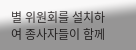별 위원회를 설치하여 종사자들이 함께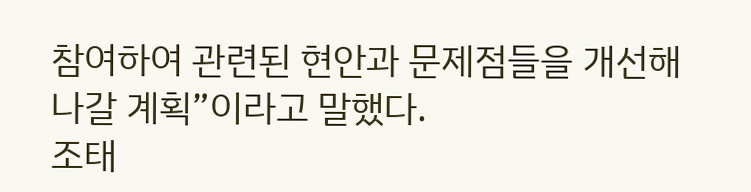참여하여 관련된 현안과 문제점들을 개선해 나갈 계획”이라고 말했다.
조태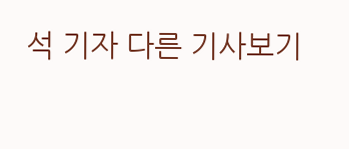석 기자 다른 기사보기